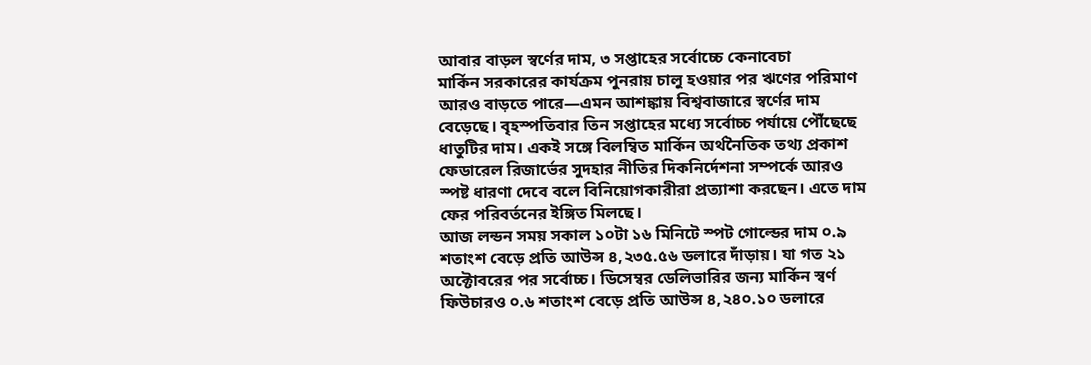আবার বাড়ল স্বর্ণের দাম, ৩ সপ্তাহের সর্বোচ্চে কেনাবেচা
মার্কিন সরকারের কার্যক্রম পুনরায় চালু হওয়ার পর ঋণের পরিমাণ আরও বাড়তে পারে—এমন আশঙ্কায় বিশ্ববাজারে স্বর্ণের দাম বেড়েছে। বৃহস্পতিবার তিন সপ্তাহের মধ্যে সর্বোচ্চ পর্যায়ে পৌঁছেছে ধাতুটির দাম। একই সঙ্গে বিলম্বিত মার্কিন অর্থনৈতিক তথ্য প্রকাশ ফেডারেল রিজার্ভের সুদহার নীতির দিকনির্দেশনা সম্পর্কে আরও স্পষ্ট ধারণা দেবে বলে বিনিয়োগকারীরা প্রত্যাশা করছেন। এতে দাম ফের পরিবর্তনের ইঙ্গিত মিলছে।
আজ লন্ডন সময় সকাল ১০টা ১৬ মিনিটে স্পট গোল্ডের দাম ০.৯ শতাংশ বেড়ে প্রতি আউন্স ৪,২৩৫.৫৬ ডলারে দাঁড়ায়। যা গত ২১ অক্টোবরের পর সর্বোচ্চ। ডিসেম্বর ডেলিভারির জন্য মার্কিন স্বর্ণ ফিউচারও ০.৬ শতাংশ বেড়ে প্রতি আউন্স ৪,২৪০.১০ ডলারে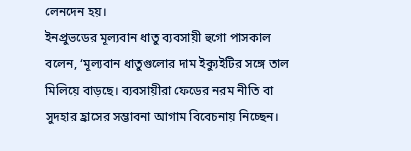লেনদেন হয়।
ইনপ্রুভডের মূল্যবান ধাতু ব্যবসায়ী হুগো পাসকাল বলেন, ‘মূল্যবান ধাতুগুলোর দাম ইক্যুইটির সঙ্গে তাল মিলিয়ে বাড়ছে। ব্যবসায়ীরা ফেডের নরম নীতি বা সুদহার হ্রাসের সম্ভাবনা আগাম বিবেচনায় নিচ্ছেন।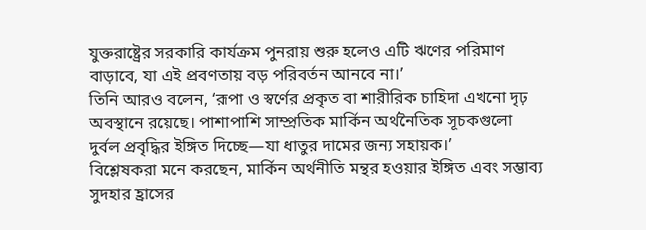যুক্তরাষ্ট্রের সরকারি কার্যক্রম পুনরায় শুরু হলেও এটি ঋণের পরিমাণ বাড়াবে, যা এই প্রবণতায় বড় পরিবর্তন আনবে না।’
তিনি আরও বলেন, ‘রূপা ও স্বর্ণের প্রকৃত বা শারীরিক চাহিদা এখনো দৃঢ় অবস্থানে রয়েছে। পাশাপাশি সাম্প্রতিক মার্কিন অর্থনৈতিক সূচকগুলো দুর্বল প্রবৃদ্ধির ইঙ্গিত দিচ্ছে—যা ধাতুর দামের জন্য সহায়ক।’
বিশ্লেষকরা মনে করছেন, মার্কিন অর্থনীতি মন্থর হওয়ার ইঙ্গিত এবং সম্ভাব্য সুদহার হ্রাসের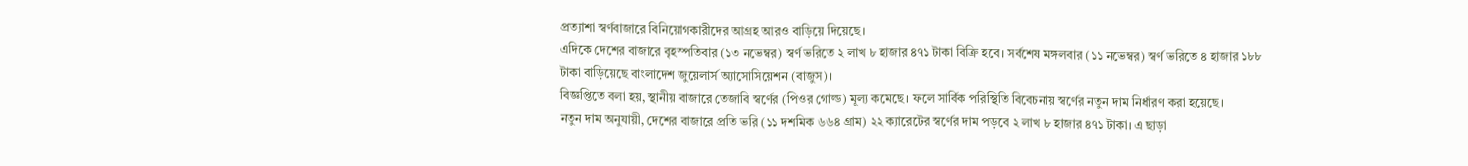প্রত্যাশা স্বর্ণবাজারে বিনিয়োগকারীদের আগ্রহ আরও বাড়িয়ে দিয়েছে।
এদিকে দেশের বাজারে বৃহস্পতিবার (১৩ নভেম্বর) স্বর্ণ ভরিতে ২ লাখ ৮ হাজার ৪৭১ টাকা বিক্রি হবে। সর্বশেষ মঙ্গলবার (১১ নভেম্বর) স্বর্ণ ভরিতে ৪ হাজার ১৮৮ টাকা বাড়িয়েছে বাংলাদেশ জুয়েলার্স অ্যাসোসিয়েশন (বাজুস)।
বিজ্ঞপ্তিতে বলা হয়, স্থানীয় বাজারে তেজাবি স্বর্ণের (পিওর গোল্ড) মূল্য কমেছে। ফলে সার্বিক পরিস্থিতি বিবেচনায় স্বর্ণের নতুন দাম নির্ধারণ করা হয়েছে।
নতুন দাম অনুযায়ী, দেশের বাজারে প্রতি ভরি (১১ দশমিক ৬৬৪ গ্রাম) ২২ ক্যারেটের স্বর্ণের দাম পড়বে ২ লাখ ৮ হাজার ৪৭১ টাকা। এ ছাড়া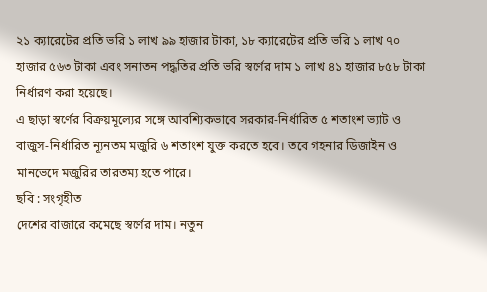২১ ক্যারেটের প্রতি ভরি ১ লাখ ৯৯ হাজার টাকা, ১৮ ক্যারেটের প্রতি ভরি ১ লাখ ৭০ হাজার ৫৬৩ টাকা এবং সনাতন পদ্ধতির প্রতি ভরি স্বর্ণের দাম ১ লাখ ৪১ হাজার ৮৫৮ টাকা নির্ধারণ করা হয়েছে।
এ ছাড়া স্বর্ণের বিক্রয়মূল্যের সঙ্গে আবশ্যিকভাবে সরকার-নির্ধারিত ৫ শতাংশ ভ্যাট ও বাজুস-নির্ধারিত ন্যূনতম মজুরি ৬ শতাংশ যুক্ত করতে হবে। তবে গহনার ডিজাইন ও মানভেদে মজুরির তারতম্য হতে পারে।
ছবি : সংগৃহীত
দেশের বাজারে কমেছে স্বর্ণের দাম। নতুন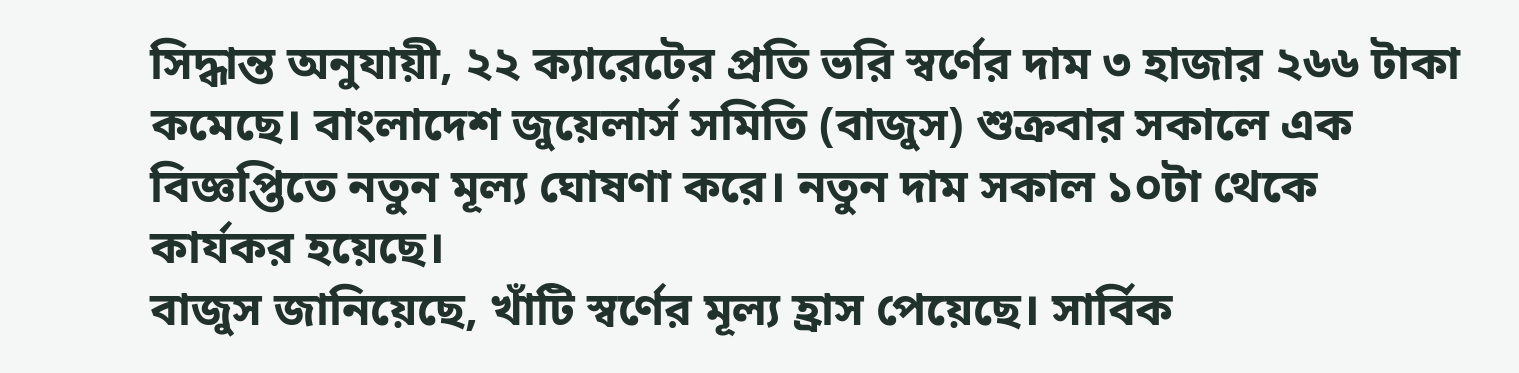সিদ্ধান্ত অনুযায়ী, ২২ ক্যারেটের প্রতি ভরি স্বর্ণের দাম ৩ হাজার ২৬৬ টাকা কমেছে। বাংলাদেশ জুয়েলার্স সমিতি (বাজুস) শুক্রবার সকালে এক বিজ্ঞপ্তিতে নতুন মূল্য ঘোষণা করে। নতুন দাম সকাল ১০টা থেকে কার্যকর হয়েছে।
বাজুস জানিয়েছে, খাঁটি স্বর্ণের মূল্য হ্রাস পেয়েছে। সার্বিক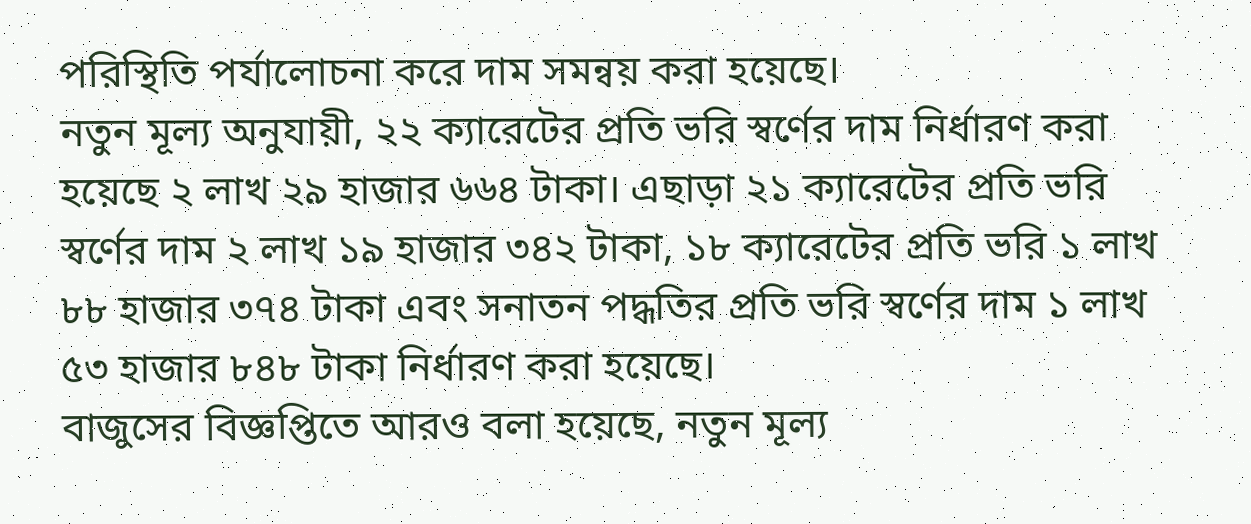পরিস্থিতি পর্যালোচনা করে দাম সমন্বয় করা হয়েছে।
নতুন মূল্য অনুযায়ী, ২২ ক্যারেটের প্রতি ভরি স্বর্ণের দাম নির্ধারণ করা হয়েছে ২ লাখ ২৯ হাজার ৬৬৪ টাকা। এছাড়া ২১ ক্যারেটের প্রতি ভরি স্বর্ণের দাম ২ লাখ ১৯ হাজার ৩৪২ টাকা, ১৮ ক্যারেটের প্রতি ভরি ১ লাখ ৮৮ হাজার ৩৭৪ টাকা এবং সনাতন পদ্ধতির প্রতি ভরি স্বর্ণের দাম ১ লাখ ৫৩ হাজার ৮৪৮ টাকা নির্ধারণ করা হয়েছে।
বাজুসের বিজ্ঞপ্তিতে আরও বলা হয়েছে, নতুন মূল্য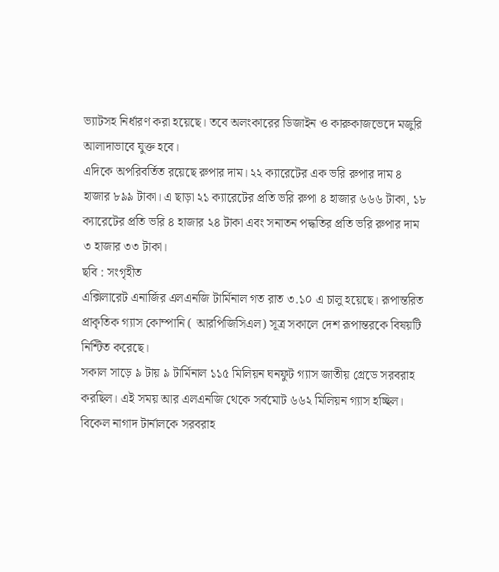ভ্যাটসহ নির্ধারণ করা হয়েছে। তবে অলংকারের ডিজাইন ও কারুকাজভেদে মজুরি আলাদাভাবে যুক্ত হবে।
এদিকে অপরিবর্তিত রয়েছে রুপার দাম। ২২ ক্যারেটের এক ভরি রুপার দাম ৪ হাজার ৮৯৯ টাকা। এ ছাড়া ২১ ক্যারেটের প্রতি ভরি রুপা ৪ হাজার ৬৬৬ টাকা, ১৮ ক্যারেটের প্রতি ভরি ৪ হাজার ২৪ টাকা এবং সনাতন পদ্ধতির প্রতি ভরি রুপার দাম ৩ হাজার ৩৩ টাকা।
ছবি : সংগৃহীত
এক্সিলারেট এনার্জির এলএনজি টার্মিনাল গত রাত ৩.১০ এ চালু হয়েছে। রূপান্তরিত প্রাকৃতিক গ্যাস কোম্পানি ( আরপিজিসিএল) সূত্র সকালে দেশ রূপান্তরকে বিষয়টি নিশ্টিত করেছে।
সকাল সাড়ে ৯ টায় ৯ টার্মিনাল ১১৫ মিলিয়ন ঘনফুট গ্যাস জাতীয় গ্রেডে সরবরাহ করছিল। এই সময় আর এলএনজি থেকে সর্বমোট ৬৬২ মিলিয়ন গ্যাস হচ্ছিল।
বিকেল নাগাদ টার্নালকে সরবরাহ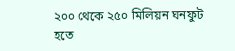২০০ থেকে ২৫০ মিলিয়ন ঘনফুট হতে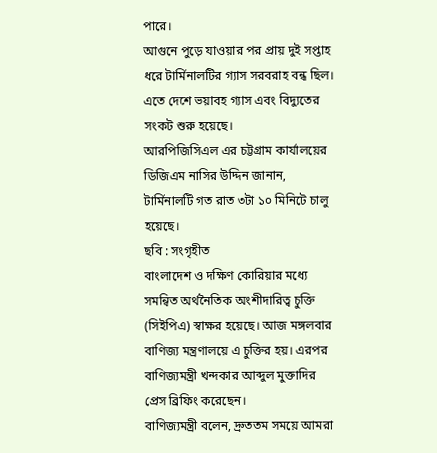পারে।
আগুনে পুড়ে যাওয়ার পর প্রায় দুই সপ্তাহ ধরে টার্মিনালটির গ্যাস সরবরাহ বন্ধ ছিল। এতে দেশে ভয়াবহ গ্যাস এবং বিদ্যুতের সংকট শুরু হয়েছে।
আরপিজিসিএল এর চট্টগ্রাম কার্যালয়ের ডিজিএম নাসির উদ্দিন জানান, টার্মিনালটি গত রাত ৩টা ১০ মিনিটে চালু হয়েছে।
ছবি : সংগৃহীত
বাংলাদেশ ও দক্ষিণ কোরিয়ার মধ্যে সমন্বিত অর্থনৈতিক অংশীদারিত্ব চুক্তি (সিইপিএ) স্বাক্ষর হয়েছে। আজ মঙ্গলবার বাণিজ্য মন্ত্রণালয়ে এ চুক্তির হয়। এরপর বাণিজ্যমন্ত্রী খন্দকার আব্দুল মুক্তাদির প্রেস ব্রিফিং করেছেন।
বাণিজ্যমন্ত্রী বলেন, দ্রুততম সময়ে আমরা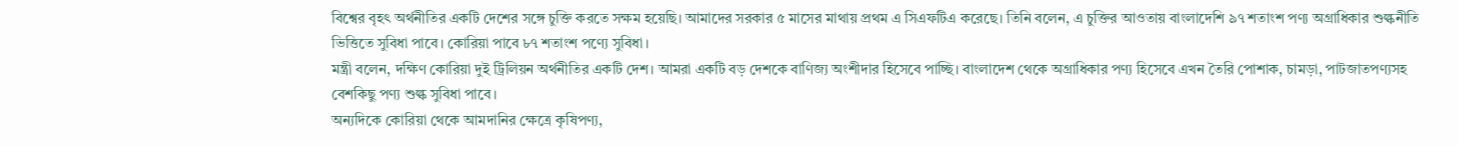বিশ্বের বৃহৎ অর্থনীতির একটি দেশের সঙ্গে চুক্তি করতে সক্ষম হয়েছি। আমাদের সরকার ৫ মাসের মাথায় প্রথম এ সিএফটিএ করেছে। তিনি বলেন, এ চুক্তির আওতায় বাংলাদেশি ৯৭ শতাংশ পণ্য অগ্রাধিকার শুল্কনীতি ভিত্তিতে সুবিধা পাবে। কোরিয়া পাবে ৮৭ শতাংশ পণ্যে সুবিধা।
মন্ত্রী বলেন, দক্ষিণ কোরিয়া দুই ট্রিলিয়ন অর্থনীতির একটি দেশ। আমরা একটি বড় দেশকে বাণিজ্য অংশীদার হিসেবে পাচ্ছি। বাংলাদেশ থেকে অগ্রাধিকার পণ্য হিসেবে এখন তৈরি পোশাক, চামড়া, পাটজাতপণ্যসহ বেশকিছু পণ্য শুল্ক সুবিধা পাবে।
অন্যদিকে কোরিয়া থেকে আমদানির ক্ষেত্রে কৃষিপণ্য,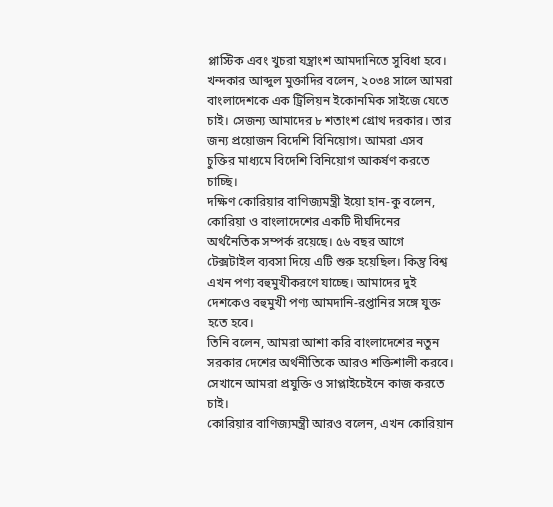প্লাস্টিক এবং খুচরা যন্ত্রাংশ আমদানিতে সুবিধা হবে।
খন্দকার আব্দুল মুক্তাদির বলেন, ২০৩৪ সালে আমরা বাংলাদেশকে এক ট্রিলিয়ন ইকোনমিক সাইজে যেতে চাই। সেজন্য আমাদের ৮ শতাংশ গ্রোথ দরকার। তার জন্য প্রয়োজন বিদেশি বিনিয়োগ। আমরা এসব চুক্তির মাধ্যমে বিদেশি বিনিয়োগ আকর্ষণ করতে চাচ্ছি।
দক্ষিণ কোরিয়ার বাণিজ্যমন্ত্রী ইয়ো হান-কু বলেন, কোরিয়া ও বাংলাদেশের একটি দীর্ঘদিনের অর্থনৈতিক সম্পর্ক রয়েছে। ৫৬ বছর আগে টেক্সটাইল ব্যবসা দিয়ে এটি শুরু হয়েছিল। কিন্তু বিশ্ব এখন পণ্য বহুমুখীকরণে যাচ্ছে। আমাদের দুই দেশকেও বহুমুখী পণ্য আমদানি-রপ্তানির সঙ্গে যুক্ত হতে হবে।
তিনি বলেন, আমরা আশা করি বাংলাদেশের নতুন সরকার দেশের অর্থনীতিকে আরও শক্তিশালী করবে। সেখানে আমরা প্রযুক্তি ও সাপ্লাইচেইনে কাজ করতে চাই।
কোরিয়ার বাণিজ্যমন্ত্রী আরও বলেন, এখন কোরিয়ান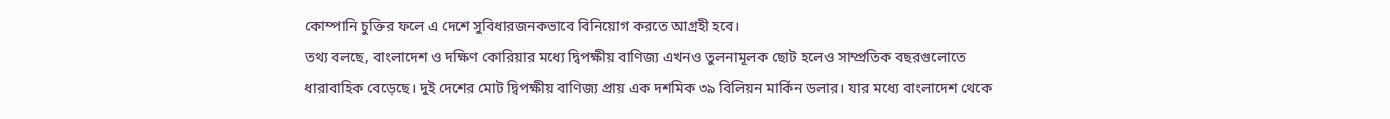কোম্পানি চুক্তির ফলে এ দেশে সুবিধারজনকভাবে বিনিয়োগ করতে আগ্রহী হবে।
তথ্য বলছে, বাংলাদেশ ও দক্ষিণ কোরিয়ার মধ্যে দ্বিপক্ষীয় বাণিজ্য এখনও তুলনামূলক ছোট হলেও সাম্প্রতিক বছরগুলোতে ধারাবাহিক বেড়েছে। দুই দেশের মোট দ্বিপক্ষীয় বাণিজ্য প্রায় এক দশমিক ৩৯ বিলিয়ন মার্কিন ডলার। যার মধ্যে বাংলাদেশ থেকে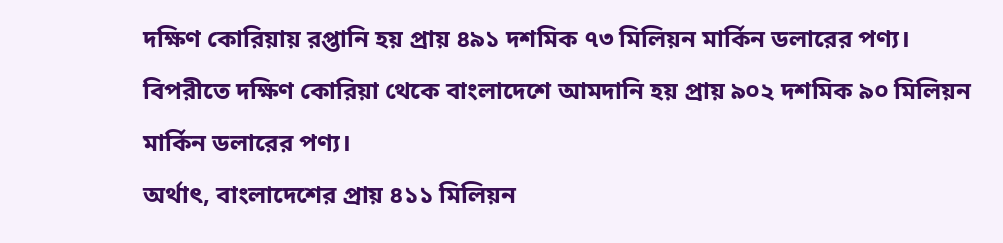দক্ষিণ কোরিয়ায় রপ্তানি হয় প্রায় ৪৯১ দশমিক ৭৩ মিলিয়ন মার্কিন ডলারের পণ্য। বিপরীতে দক্ষিণ কোরিয়া থেকে বাংলাদেশে আমদানি হয় প্রায় ৯০২ দশমিক ৯০ মিলিয়ন মার্কিন ডলারের পণ্য।
অর্থাৎ, বাংলাদেশের প্রায় ৪১১ মিলিয়ন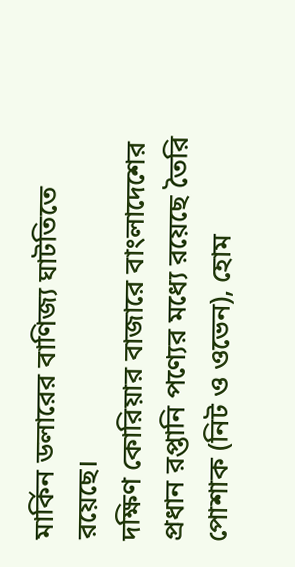মার্কিন ডলারের বাণিজ্য ঘাটতিতে রয়েছে।
দক্ষিণ কোরিয়ার বাজারে বাংলাদেশের প্রধান রপ্তানি পণ্যের মধ্যে রয়েছে তৈরি পোশাক (নিট ও ওভেন), হোম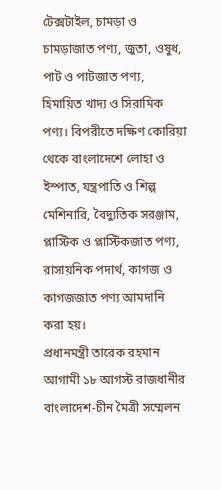টেক্সটাইল, চামড়া ও চামড়াজাত পণ্য, জুতা, ওষুধ, পাট ও পাটজাত পণ্য, হিমায়িত খাদ্য ও সিরামিক পণ্য। বিপরীতে দক্ষিণ কোরিয়া থেকে বাংলাদেশে লোহা ও ইস্পাত, যন্ত্রপাতি ও শিল্প মেশিনারি, বৈদ্যুতিক সরঞ্জাম, প্লাস্টিক ও প্লাস্টিকজাত পণ্য, রাসায়নিক পদার্থ, কাগজ ও কাগজজাত পণ্য আমদানি করা হয়।
প্রধানমন্ত্রী তারেক রহমান
আগামী ১৮ আগস্ট রাজধানীর বাংলাদেশ-চীন মৈত্রী সম্মেলন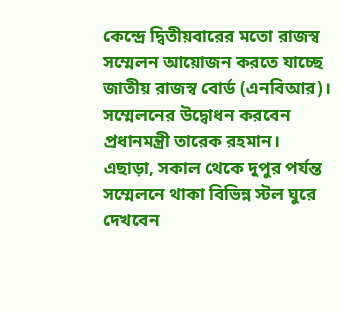কেন্দ্রে দ্বিতীয়বারের মতো রাজস্ব সম্মেলন আয়োজন করতে যাচ্ছে জাতীয় রাজস্ব বোর্ড (এনবিআর)। সম্মেলনের উদ্বোধন করবেন প্রধানমন্ত্রী তারেক রহমান। এছাড়া, সকাল থেকে দুপুর পর্যন্ত সম্মেলনে থাকা বিভিন্ন স্টল ঘুরে দেখবেন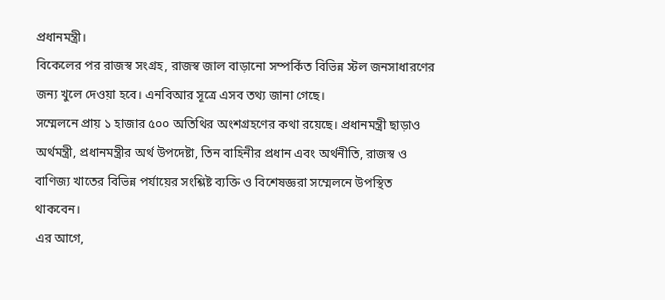প্রধানমন্ত্রী।
বিকেলের পর রাজস্ব সংগ্রহ, রাজস্ব জাল বাড়ানো সম্পর্কিত বিভিন্ন স্টল জনসাধারণের জন্য খুলে দেওয়া হবে। এনবিআর সূত্রে এসব তথ্য জানা গেছে।
সম্মেলনে প্রায় ১ হাজার ৫০০ অতিথির অংশগ্রহণের কথা রয়েছে। প্রধানমন্ত্রী ছাড়াও অর্থমন্ত্রী, প্রধানমন্ত্রীর অর্থ উপদেষ্টা, তিন বাহিনীর প্রধান এবং অর্থনীতি, রাজস্ব ও বাণিজ্য খাতের বিভিন্ন পর্যায়ের সংশ্লিষ্ট ব্যক্তি ও বিশেষজ্ঞরা সম্মেলনে উপস্থিত থাকবেন।
এর আগে,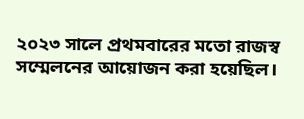২০২৩ সালে প্রথমবারের মতো রাজস্ব সম্মেলনের আয়োজন করা হয়েছিল।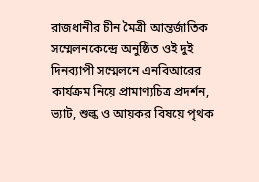রাজধানীর চীন মৈত্রী আন্তর্জাতিক সম্মেলনকেন্দ্রে অনুষ্ঠিত ওই দুই দিনব্যাপী সম্মেলনে এনবিআরের কার্যক্রম নিয়ে প্রামাণ্যচিত্র প্রদর্শন, ভ্যাট, শুল্ক ও আয়কর বিষয়ে পৃথক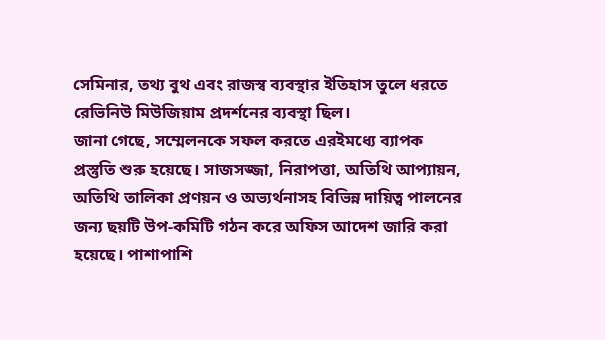সেমিনার, তথ্য বুথ এবং রাজস্ব ব্যবস্থার ইতিহাস তুলে ধরতে রেভিনিউ মিউজিয়াম প্রদর্শনের ব্যবস্থা ছিল।
জানা গেছে, সম্মেলনকে সফল করতে এরইমধ্যে ব্যাপক প্রস্তুতি শুরু হয়েছে। সাজসজ্জা, নিরাপত্তা, অতিথি আপ্যায়ন, অতিথি তালিকা প্রণয়ন ও অভ্যর্থনাসহ বিভিন্ন দায়িত্ব পালনের জন্য ছয়টি উপ-কমিটি গঠন করে অফিস আদেশ জারি করা হয়েছে। পাশাপাশি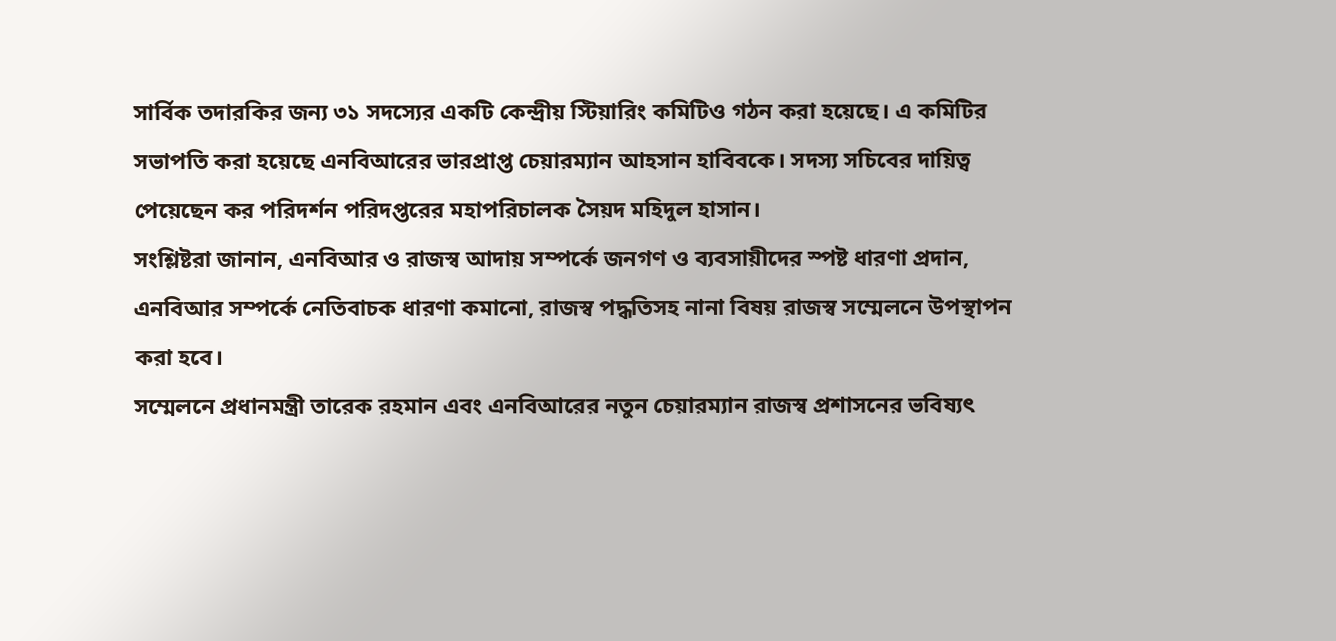সার্বিক তদারকির জন্য ৩১ সদস্যের একটি কেন্দ্রীয় স্টিয়ারিং কমিটিও গঠন করা হয়েছে। এ কমিটির সভাপতি করা হয়েছে এনবিআরের ভারপ্রাপ্ত চেয়ারম্যান আহসান হাবিবকে। সদস্য সচিবের দায়িত্ব পেয়েছেন কর পরিদর্শন পরিদপ্তরের মহাপরিচালক সৈয়দ মহিদুল হাসান।
সংশ্লিষ্টরা জানান, এনবিআর ও রাজস্ব আদায় সম্পর্কে জনগণ ও ব্যবসায়ীদের স্পষ্ট ধারণা প্রদান, এনবিআর সম্পর্কে নেতিবাচক ধারণা কমানো, রাজস্ব পদ্ধতিসহ নানা বিষয় রাজস্ব সম্মেলনে উপস্থাপন করা হবে।
সম্মেলনে প্রধানমন্ত্রী তারেক রহমান এবং এনবিআরের নতুন চেয়ারম্যান রাজস্ব প্রশাসনের ভবিষ্যৎ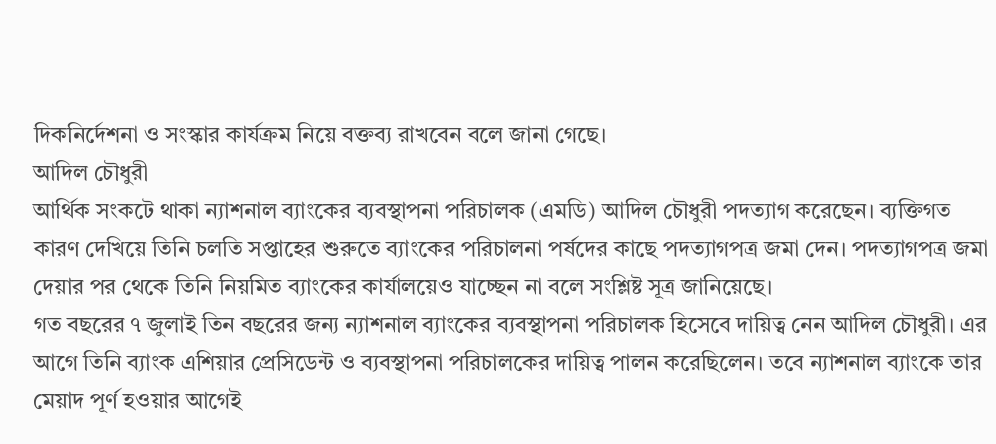দিকনির্দেশনা ও সংস্কার কার্যক্রম নিয়ে বক্তব্য রাখবেন বলে জানা গেছে।
আদিল চৌধুরী
আর্থিক সংকটে থাকা ন্যাশনাল ব্যাংকের ব্যবস্থাপনা পরিচালক (এমডি) আদিল চৌধুরী পদত্যাগ করেছেন। ব্যক্তিগত কারণ দেখিয়ে তিনি চলতি সপ্তাহের শুরুতে ব্যাংকের পরিচালনা পর্ষদের কাছে পদত্যাগপত্র জমা দেন। পদত্যাগপত্র জমা দেয়ার পর থেকে তিনি নিয়মিত ব্যাংকের কার্যালয়েও যাচ্ছেন না বলে সংশ্লিষ্ট সূত্র জানিয়েছে।
গত বছরের ৭ জুলাই তিন বছরের জন্য ন্যাশনাল ব্যাংকের ব্যবস্থাপনা পরিচালক হিসেবে দায়িত্ব নেন আদিল চৌধুরী। এর আগে তিনি ব্যাংক এশিয়ার প্রেসিডেন্ট ও ব্যবস্থাপনা পরিচালকের দায়িত্ব পালন করেছিলেন। তবে ন্যাশনাল ব্যাংকে তার মেয়াদ পূর্ণ হওয়ার আগেই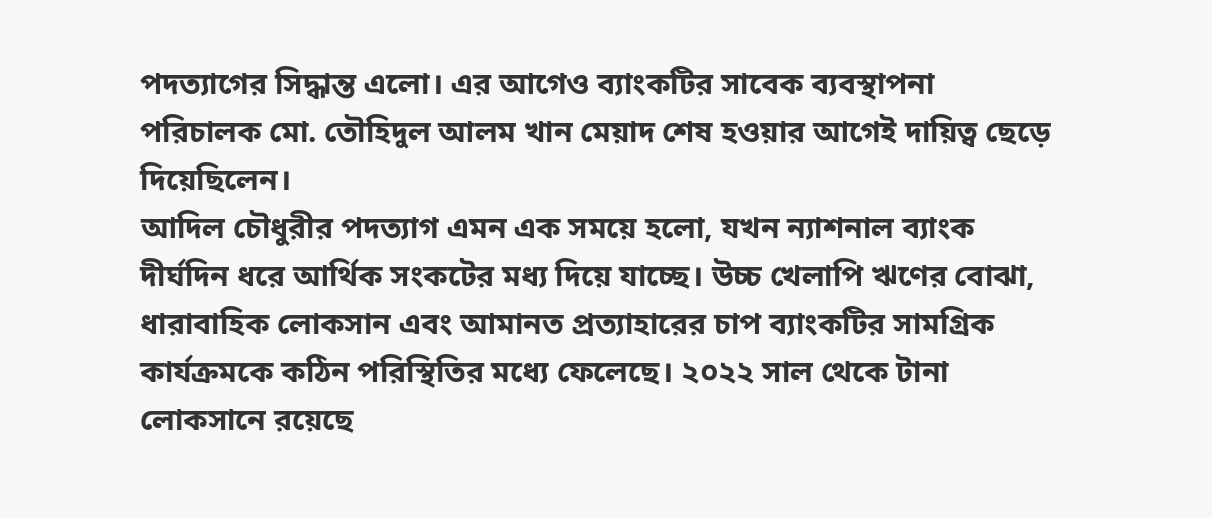পদত্যাগের সিদ্ধান্ত এলো। এর আগেও ব্যাংকটির সাবেক ব্যবস্থাপনা পরিচালক মো. তৌহিদুল আলম খান মেয়াদ শেষ হওয়ার আগেই দায়িত্ব ছেড়ে দিয়েছিলেন।
আদিল চৌধুরীর পদত্যাগ এমন এক সময়ে হলো, যখন ন্যাশনাল ব্যাংক দীর্ঘদিন ধরে আর্থিক সংকটের মধ্য দিয়ে যাচ্ছে। উচ্চ খেলাপি ঋণের বোঝা, ধারাবাহিক লোকসান এবং আমানত প্রত্যাহারের চাপ ব্যাংকটির সামগ্রিক কার্যক্রমকে কঠিন পরিস্থিতির মধ্যে ফেলেছে। ২০২২ সাল থেকে টানা লোকসানে রয়েছে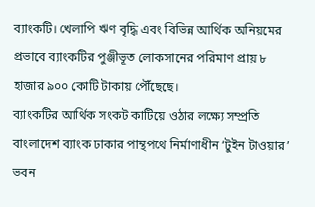ব্যাংকটি। খেলাপি ঋণ বৃদ্ধি এবং বিভিন্ন আর্থিক অনিয়মের প্রভাবে ব্যাংকটির পুঞ্জীভূত লোকসানের পরিমাণ প্রায় ৮ হাজার ৯০০ কোটি টাকায় পৌঁছেছে।
ব্যাংকটির আর্থিক সংকট কাটিয়ে ওঠার লক্ষ্যে সম্প্রতি বাংলাদেশ ব্যাংক ঢাকার পান্থপথে নির্মাণাধীন ‘টুইন টাওয়ার’ ভবন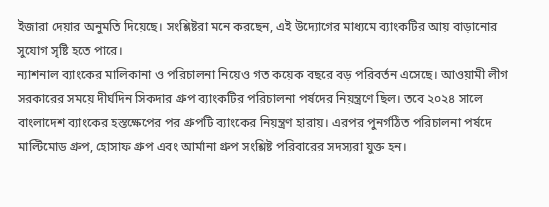ইজারা দেয়ার অনুমতি দিয়েছে। সংশ্লিষ্টরা মনে করছেন, এই উদ্যোগের মাধ্যমে ব্যাংকটির আয় বাড়ানোর সুযোগ সৃষ্টি হতে পারে।
ন্যাশনাল ব্যাংকের মালিকানা ও পরিচালনা নিয়েও গত কয়েক বছরে বড় পরিবর্তন এসেছে। আওয়ামী লীগ সরকারের সময়ে দীর্ঘদিন সিকদার গ্রুপ ব্যাংকটির পরিচালনা পর্ষদের নিয়ন্ত্রণে ছিল। তবে ২০২৪ সালে বাংলাদেশ ব্যাংকের হস্তক্ষেপের পর গ্রুপটি ব্যাংকের নিয়ন্ত্রণ হারায়। এরপর পুনর্গঠিত পরিচালনা পর্ষদে মাল্টিমোড গ্রুপ, হোসাফ গ্রুপ এবং আর্মানা গ্রুপ সংশ্লিষ্ট পরিবারের সদস্যরা যুক্ত হন।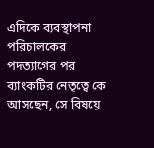এদিকে ব্যবস্থাপনা পরিচালকের পদত্যাগের পর ব্যাংকটির নেতৃত্বে কে আসছেন, সে বিষয়ে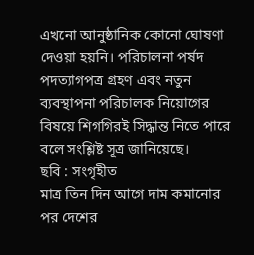এখনো আনুষ্ঠানিক কোনো ঘোষণা দেওয়া হয়নি। পরিচালনা পর্ষদ পদত্যাগপত্র গ্রহণ এবং নতুন ব্যবস্থাপনা পরিচালক নিয়োগের বিষয়ে শিগগিরই সিদ্ধান্ত নিতে পারে বলে সংশ্লিষ্ট সূত্র জানিয়েছে।
ছবি : সংগৃহীত
মাত্র তিন দিন আগে দাম কমানোর পর দেশের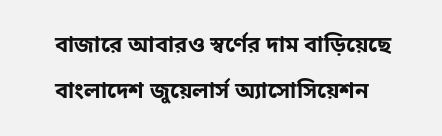বাজারে আবারও স্বর্ণের দাম বাড়িয়েছে বাংলাদেশ জুয়েলার্স অ্যাসোসিয়েশন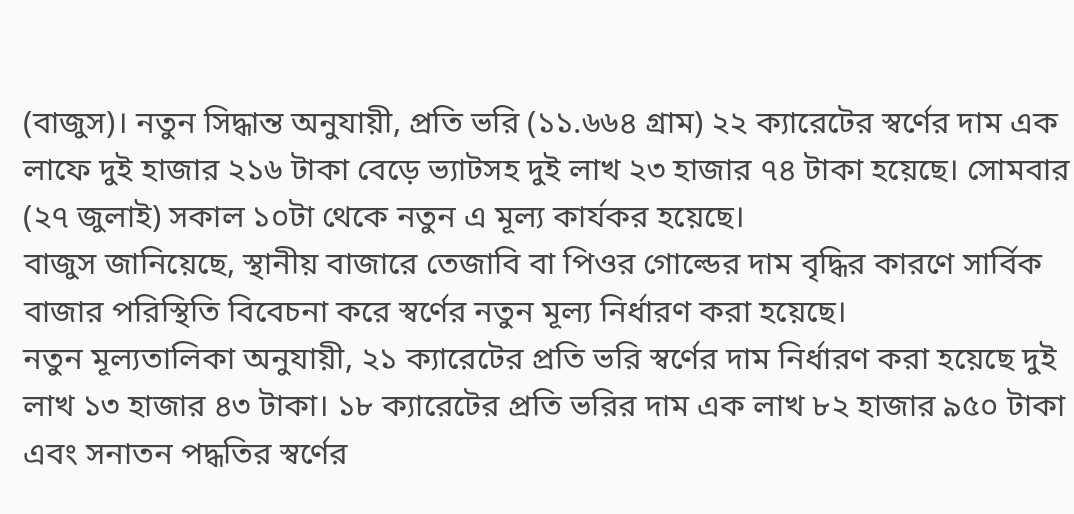(বাজুস)। নতুন সিদ্ধান্ত অনুযায়ী, প্রতি ভরি (১১.৬৬৪ গ্রাম) ২২ ক্যারেটের স্বর্ণের দাম এক লাফে দুই হাজার ২১৬ টাকা বেড়ে ভ্যাটসহ দুই লাখ ২৩ হাজার ৭৪ টাকা হয়েছে। সোমবার (২৭ জুলাই) সকাল ১০টা থেকে নতুন এ মূল্য কার্যকর হয়েছে।
বাজুস জানিয়েছে, স্থানীয় বাজারে তেজাবি বা পিওর গোল্ডের দাম বৃদ্ধির কারণে সার্বিক বাজার পরিস্থিতি বিবেচনা করে স্বর্ণের নতুন মূল্য নির্ধারণ করা হয়েছে।
নতুন মূল্যতালিকা অনুযায়ী, ২১ ক্যারেটের প্রতি ভরি স্বর্ণের দাম নির্ধারণ করা হয়েছে দুই লাখ ১৩ হাজার ৪৩ টাকা। ১৮ ক্যারেটের প্রতি ভরির দাম এক লাখ ৮২ হাজার ৯৫০ টাকা এবং সনাতন পদ্ধতির স্বর্ণের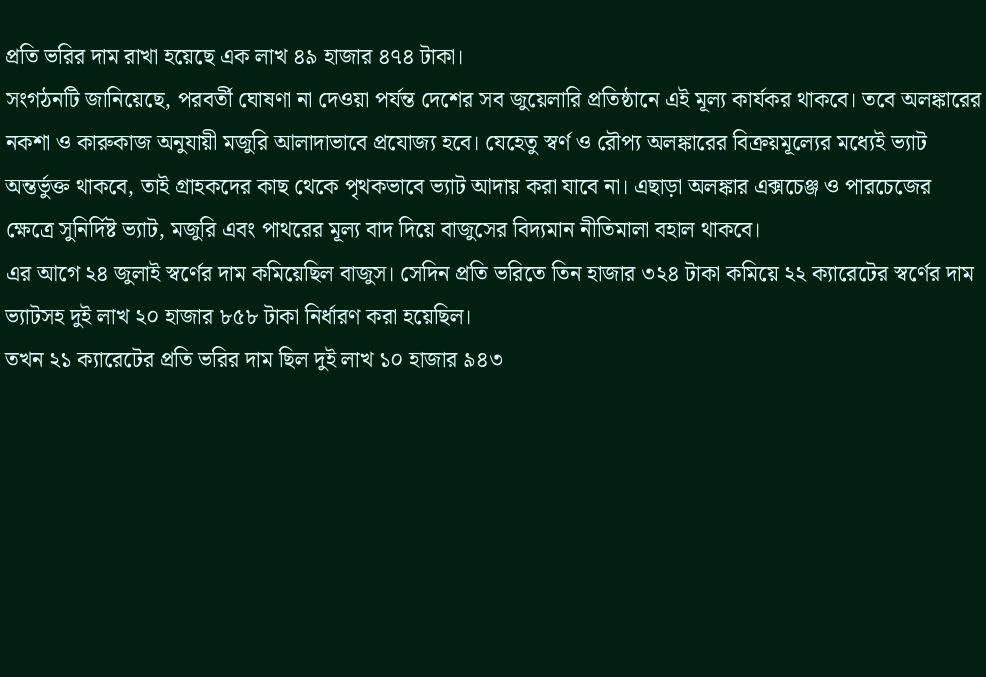প্রতি ভরির দাম রাখা হয়েছে এক লাখ ৪৯ হাজার ৪৭৪ টাকা।
সংগঠনটি জানিয়েছে, পরবর্তী ঘোষণা না দেওয়া পর্যন্ত দেশের সব জুয়েলারি প্রতিষ্ঠানে এই মূল্য কার্যকর থাকবে। তবে অলঙ্কারের নকশা ও কারুকাজ অনুযায়ী মজুরি আলাদাভাবে প্রযোজ্য হবে। যেহেতু স্বর্ণ ও রৌপ্য অলঙ্কারের বিক্রয়মূল্যের মধ্যেই ভ্যাট অন্তর্ভুক্ত থাকবে, তাই গ্রাহকদের কাছ থেকে পৃথকভাবে ভ্যাট আদায় করা যাবে না। এছাড়া অলঙ্কার এক্সচেঞ্জ ও পারচেজের ক্ষেত্রে সুনির্দিষ্ট ভ্যাট, মজুরি এবং পাথরের মূল্য বাদ দিয়ে বাজুসের বিদ্যমান নীতিমালা বহাল থাকবে।
এর আগে ২৪ জুলাই স্বর্ণের দাম কমিয়েছিল বাজুস। সেদিন প্রতি ভরিতে তিন হাজার ৩২৪ টাকা কমিয়ে ২২ ক্যারেটের স্বর্ণের দাম ভ্যাটসহ দুই লাখ ২০ হাজার ৮৫৮ টাকা নির্ধারণ করা হয়েছিল।
তখন ২১ ক্যারেটের প্রতি ভরির দাম ছিল দুই লাখ ১০ হাজার ৯৪৩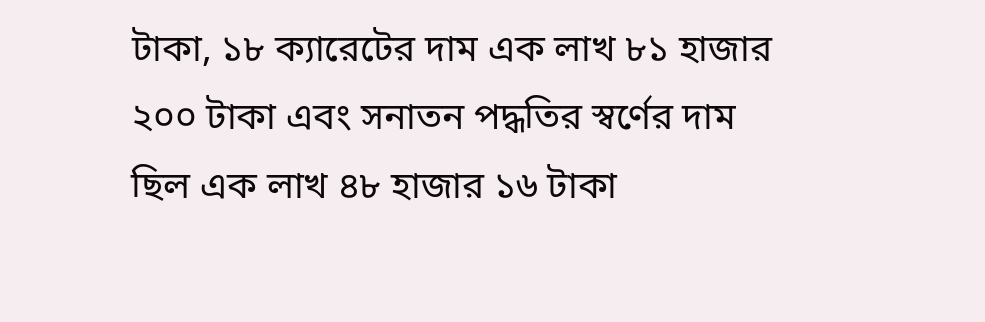টাকা, ১৮ ক্যারেটের দাম এক লাখ ৮১ হাজার ২০০ টাকা এবং সনাতন পদ্ধতির স্বর্ণের দাম ছিল এক লাখ ৪৮ হাজার ১৬ টাকা